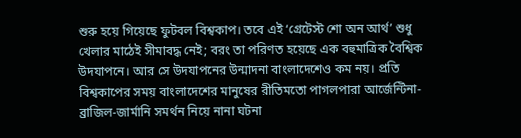শুরু হয়ে গিয়েছে ফুটবল বিশ্বকাপ। তবে এই ‘গ্রেটেস্ট শো অন আর্থ’ শুধু খেলার মাঠেই সীমাবদ্ধ নেই; বরং তা পরিণত হয়েছে এক বহুমাত্রিক বৈশ্বিক উদযাপনে। আর সে উদযাপনের উন্মাদনা বাংলাদেশেও কম নয়। প্রতি বিশ্বকাপের সময় বাংলাদেশের মানুষের রীতিমতো পাগলপারা আর্জেন্টিনা-ব্রাজিল-জার্মানি সমর্থন নিয়ে নানা ঘটনা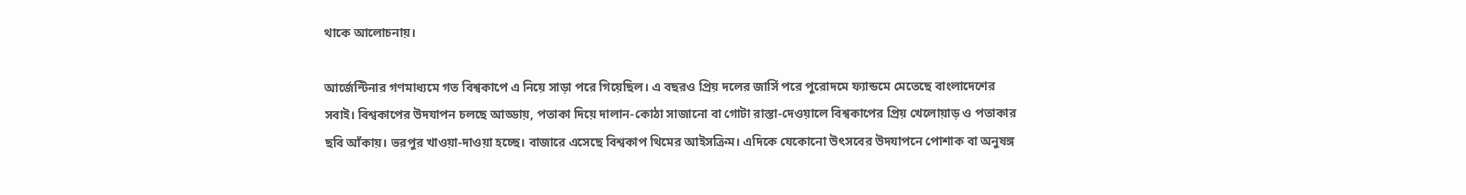থাকে আলোচনায়।

আর্জেন্টিনার গণমাধ্যমে গত বিশ্বকাপে এ নিয়ে সাড়া পরে গিয়েছিল। এ বছরও প্রিয় দলের জার্সি পরে পুরোদমে ফ্যান্ডমে মেতেছে বাংলাদেশের সবাই। বিশ্বকাপের উদযাপন চলছে আড্ডায়, পতাকা দিয়ে দালান-কোঠা সাজানো বা গোটা রাস্তা-দেওয়ালে বিশ্বকাপের প্রিয় খেলোয়াড় ও পতাকার ছবি আঁকায়। ভরপুর খাওয়া-দাওয়া হচ্ছে। বাজারে এসেছে বিশ্বকাপ থিমের আইসক্রিম। এদিকে যেকোনো উৎসবের উদযাপনে পোশাক বা অনুষঙ্গ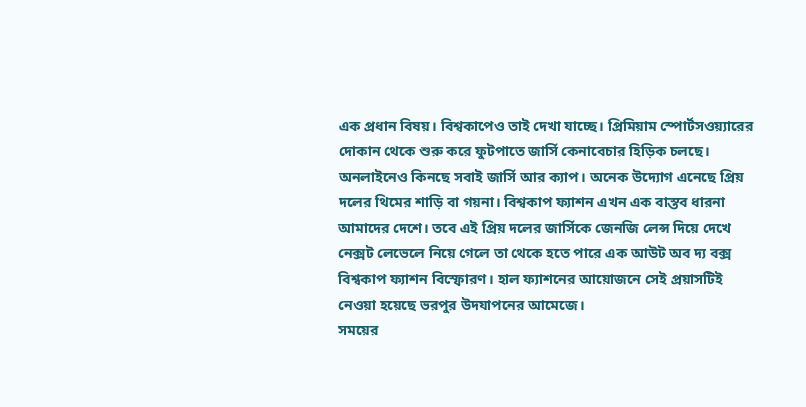এক প্রধান বিষয়। বিশ্বকাপেও তাই দেখা যাচ্ছে। প্রিমিয়াম স্পোর্টসওয়্যারের দোকান থেকে শুরু করে ফুটপাতে জার্সি কেনাবেচার হিড়িক চলছে। অনলাইনেও কিনছে সবাই জার্সি আর ক্যাপ। অনেক উদ্যোগ এনেছে প্রিয় দলের থিমের শাড়ি বা গয়না। বিশ্বকাপ ফ্যাশন এখন এক বাস্তব ধারনা আমাদের দেশে। তবে এই প্রিয় দলের জার্সিকে জেনজি লেন্স দিয়ে দেখে নেক্সট লেভেলে নিয়ে গেলে তা থেকে হতে পারে এক আউট অব দ্য বক্স বিশ্বকাপ ফ্যাশন বিস্ফোরণ। হাল ফ্যাশনের আয়োজনে সেই প্রয়াসটিই নেওয়া হয়েছে ভরপুর উদযাপনের আমেজে।
সময়ের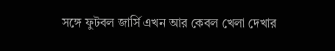সঙ্গে ফুটবল জার্সি এখন আর কেবল খেলা দেখার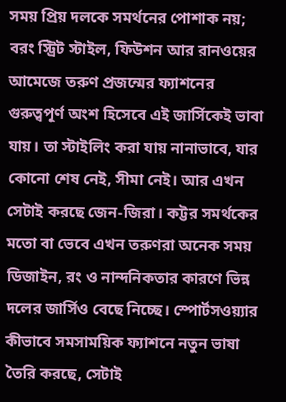সময় প্রিয় দলকে সমর্থনের পোশাক নয়; বরং স্ট্রিট স্টাইল, ফিউশন আর রানওয়ের আমেজে তরুণ প্রজন্মের ফ্যাশনের গুরুত্বপূর্ণ অংশ হিসেবে এই জার্সিকেই ভাবা যায়। তা স্টাইলিং করা যায় নানাভাবে, যার কোনো শেষ নেই, সীমা নেই। আর এখন সেটাই করছে জেন-জিরা। কট্টর সমর্থকের মতো বা ভেবে এখন তরুণরা অনেক সময় ডিজাইন, রং ও নান্দনিকতার কারণে ভিন্ন দলের জার্সিও বেছে নিচ্ছে। স্পোর্টসওয়্যার কীভাবে সমসাময়িক ফ্যাশনে নতুন ভাষা তৈরি করছে, সেটাই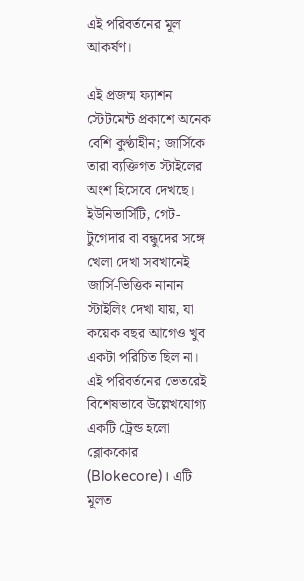এই পরিবর্তনের মূল আকর্ষণ।

এই প্রজন্ম ফ্যাশন স্টেটমেন্ট প্রকাশে অনেক বেশি কুণ্ঠাহীন; জার্সিকে তারা ব্যক্তিগত স্টাইলের অংশ হিসেবে দেখছে। ইউনিভার্সিটি, গেট-টুগেদার বা বন্ধুদের সঙ্গে খেলা দেখা সবখানেই জার্সি-ভিত্তিক নানান স্টাইলিং দেখা যায়, যা কয়েক বছর আগেও খুব একটা পরিচিত ছিল না। এই পরিবর্তনের ভেতরেই বিশেষভাবে উল্লেখযোগ্য একটি ট্রেন্ড হলো ব্লোককোর (Blokecore)। এটি মূলত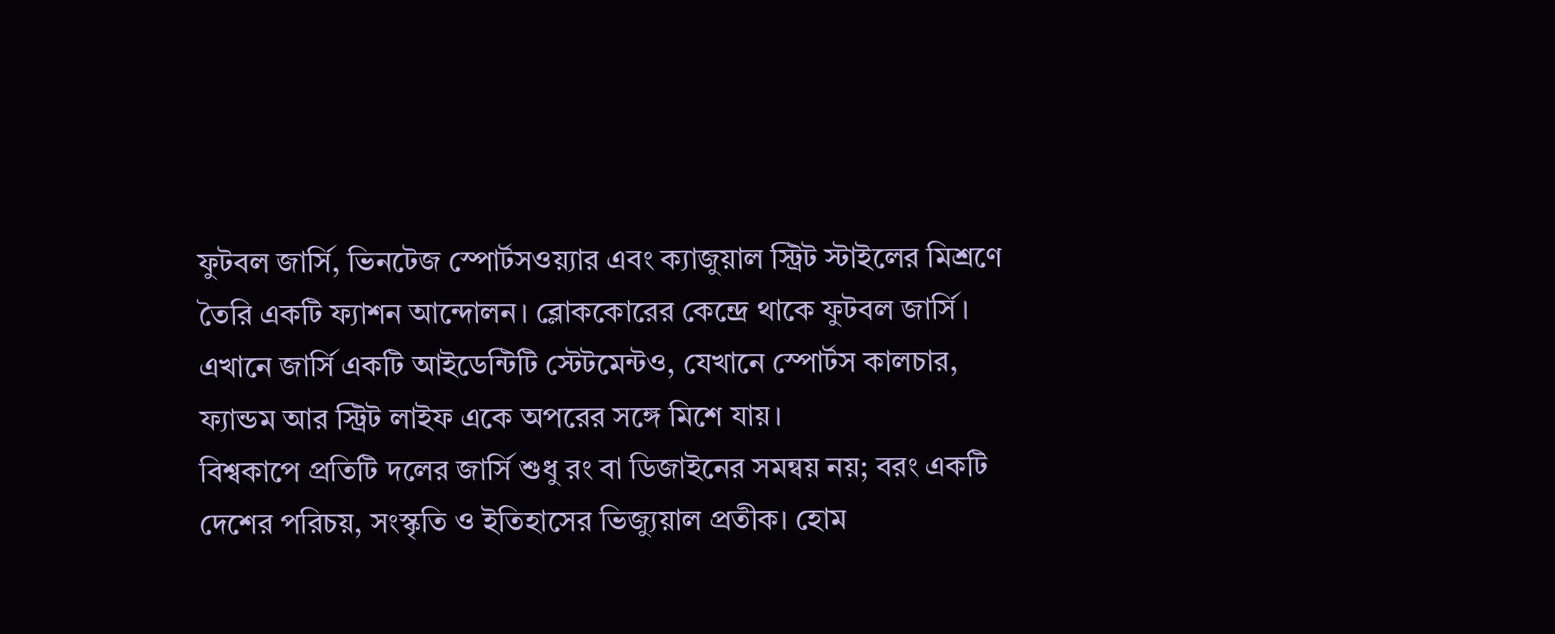ফুটবল জার্সি, ভিনটেজ স্পোর্টসওয়্যার এবং ক্যাজুয়াল স্ট্রিট স্টাইলের মিশ্রণে তৈরি একটি ফ্যাশন আন্দোলন। ব্লোককোরের কেন্দ্রে থাকে ফুটবল জার্সি। এখানে জার্সি একটি আইডেন্টিটি স্টেটমেন্টও, যেখানে স্পোর্টস কালচার, ফ্যান্ডম আর স্ট্রিট লাইফ একে অপরের সঙ্গে মিশে যায়।
বিশ্বকাপে প্রতিটি দলের জার্সি শুধু রং বা ডিজাইনের সমন্বয় নয়; বরং একটি দেশের পরিচয়, সংস্কৃতি ও ইতিহাসের ভিজ্যুয়াল প্রতীক। হোম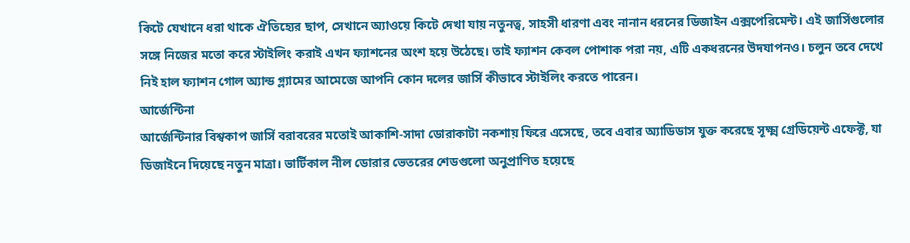কিটে যেখানে ধরা থাকে ঐতিহ্যের ছাপ, সেখানে অ্যাওয়ে কিটে দেখা যায় নতুনত্ব, সাহসী ধারণা এবং নানান ধরনের ডিজাইন এক্সপেরিমেন্ট। এই জার্সিগুলোর সঙ্গে নিজের মতো করে স্টাইলিং করাই এখন ফ্যাশনের অংশ হয়ে উঠেছে। তাই ফ্যাশন কেবল পোশাক পরা নয়, এটি একধরনের উদযাপনও। চলুন তবে দেখে নিই হাল ফ্যাশন গোল অ্যান্ড গ্ল্যামের আমেজে আপনি কোন দলের জার্সি কীভাবে স্টাইলিং করতে পারেন।
আর্জেন্টিনা
আর্জেন্টিনার বিশ্বকাপ জার্সি বরাবরের মতোই আকাশি-সাদা ডোরাকাটা নকশায় ফিরে এসেছে, তবে এবার অ্যাডিডাস যুক্ত করেছে সূক্ষ্ম গ্রেডিয়েন্ট এফেক্ট, যা ডিজাইনে দিয়েছে নতুন মাত্রা। ভার্টিকাল নীল ডোরার ভেতরের শেডগুলো অনুপ্রাণিত হয়েছে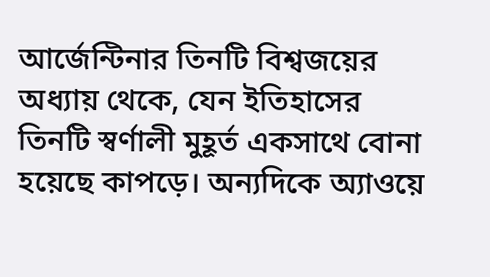আর্জেন্টিনার তিনটি বিশ্বজয়ের অধ্যায় থেকে, যেন ইতিহাসের তিনটি স্বর্ণালী মুহূর্ত একসাথে বোনা হয়েছে কাপড়ে। অন্যদিকে অ্যাওয়ে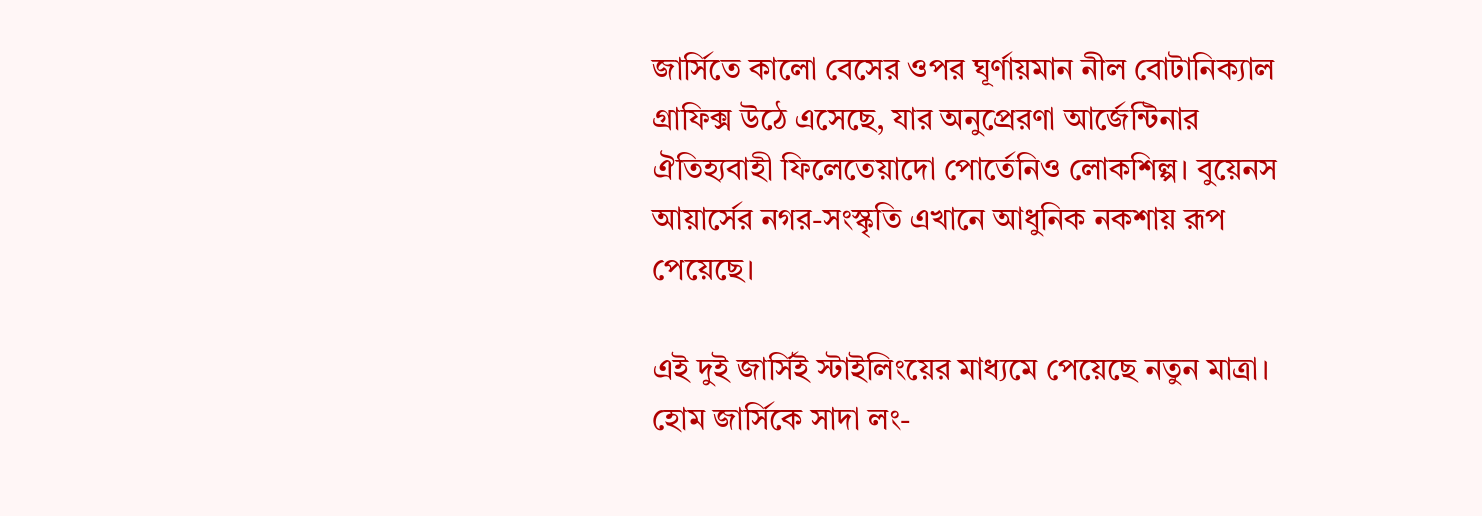জার্সিতে কালো বেসের ওপর ঘূর্ণায়মান নীল বোটানিক্যাল গ্রাফিক্স উঠে এসেছে, যার অনুপ্রেরণা আর্জেন্টিনার ঐতিহ্যবাহী ফিলেতেয়াদো পোর্তেনিও লোকশিল্প। বুয়েনস আয়ার্সের নগর-সংস্কৃতি এখানে আধুনিক নকশায় রূপ পেয়েছে।

এই দুই জার্সিই স্টাইলিংয়ের মাধ্যমে পেয়েছে নতুন মাত্রা। হোম জার্সিকে সাদা লং-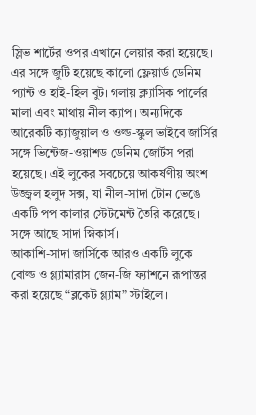স্লিভ শার্টের ওপর এখানে লেয়ার করা হয়েছে। এর সঙ্গে জুটি হয়েছে কালো ফ্লেয়ার্ড ডেনিম প্যান্ট ও হাই-হিল বুট। গলায় ক্ল্যাসিক পার্লের মালা এবং মাথায় নীল ক্যাপ। অন্যদিকে আরেকটি ক্যাজুয়াল ও ওল্ড-স্কুল ভাইবে জার্সির সঙ্গে ভিন্টেজ-ওয়াশড ডেনিম জোর্টস পরা হয়েছে। এই লুকের সবচেয়ে আকর্ষণীয় অংশ উজ্জ্বল হলুদ সক্স, যা নীল-সাদা টোন ভেঙে একটি পপ কালার স্টেটমেন্ট তৈরি করেছে। সঙ্গে আছে সাদা স্নিকার্স।
আকাশি-সাদা জার্সিকে আরও একটি লুকে বোল্ড ও গ্ল্যামারাস জেন-জি ফ্যাশনে রূপান্তর করা হয়েছে “ব্লকেট গ্ল্যাম” স্টাইলে।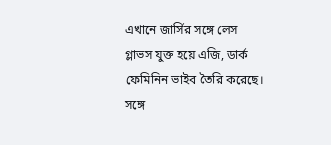এখানে জার্সির সঙ্গে লেস গ্লাভস যুক্ত হয়ে এজি, ডার্ক ফেমিনিন ভাইব তৈরি করেছে। সঙ্গে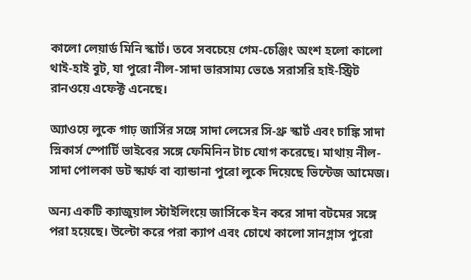কালো লেয়ার্ড মিনি স্কার্ট। তবে সবচেয়ে গেম-চেঞ্জিং অংশ হলো কালো থাই-হাই বুট, যা পুরো নীল-সাদা ভারসাম্য ভেঙে সরাসরি হাই-স্ট্রিট রানওয়ে এফেক্ট এনেছে।

অ্যাওয়ে লুকে গাঢ় জার্সির সঙ্গে সাদা লেসের সি-থ্রু স্কার্ট এবং চাঙ্কি সাদা স্নিকার্স স্পোর্টি ভাইবের সঙ্গে ফেমিনিন টাচ যোগ করেছে। মাথায় নীল-সাদা পোলকা ডট স্কার্ফ বা ব্যান্ডানা পুরো লুকে দিয়েছে ভিন্টেজ আমেজ।

অন্য একটি ক্যাজুয়াল স্টাইলিংয়ে জার্সিকে ইন করে সাদা বটমের সঙ্গে পরা হয়েছে। উল্টো করে পরা ক্যাপ এবং চোখে কালো সানগ্লাস পুরো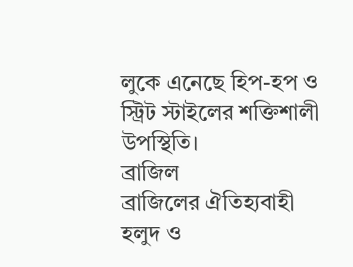লুকে এনেছে হিপ-হপ ও স্ট্রিট স্টাইলের শক্তিশালী উপস্থিতি।
ব্রাজিল
ব্রাজিলের ঐতিহ্যবাহী হলুদ ও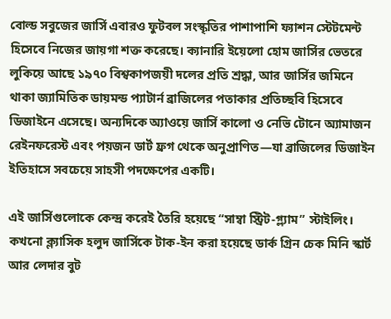বোল্ড সবুজের জার্সি এবারও ফুটবল সংস্কৃতির পাশাপাশি ফ্যাশন স্টেটমেন্ট হিসেবে নিজের জায়গা শক্ত করেছে। ক্যানারি ইয়েলো হোম জার্সির ভেতরে লুকিয়ে আছে ১৯৭০ বিশ্বকাপজয়ী দলের প্রতি শ্রদ্ধা, আর জার্সির জমিনে থাকা জ্যামিতিক ডায়মন্ড প্যাটার্ন ব্রাজিলের পতাকার প্রতিচ্ছবি হিসেবে ডিজাইনে এসেছে। অন্যদিকে অ্যাওয়ে জার্সি কালো ও নেভি টোনে অ্যামাজন রেইনফরেস্ট এবং পয়জন ডার্ট ফ্রগ থেকে অনুপ্রাণিত—যা ব্রাজিলের ডিজাইন ইতিহাসে সবচেয়ে সাহসী পদক্ষেপের একটি।

এই জার্সিগুলোকে কেন্দ্র করেই তৈরি হয়েছে “সাম্বা স্ট্রিট-গ্ল্যাম” স্টাইলিং। কখনো ক্ল্যাসিক হলুদ জার্সিকে টাক-ইন করা হয়েছে ডার্ক গ্রিন চেক মিনি স্কার্ট আর লেদার বুট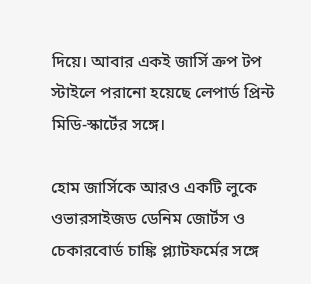দিয়ে। আবার একই জার্সি ক্রপ টপ স্টাইলে পরানো হয়েছে লেপার্ড প্রিন্ট মিডি-স্কার্টের সঙ্গে।

হোম জার্সিকে আরও একটি লুকে ওভারসাইজড ডেনিম জোর্টস ও চেকারবোর্ড চাঙ্কি প্ল্যাটফর্মের সঙ্গে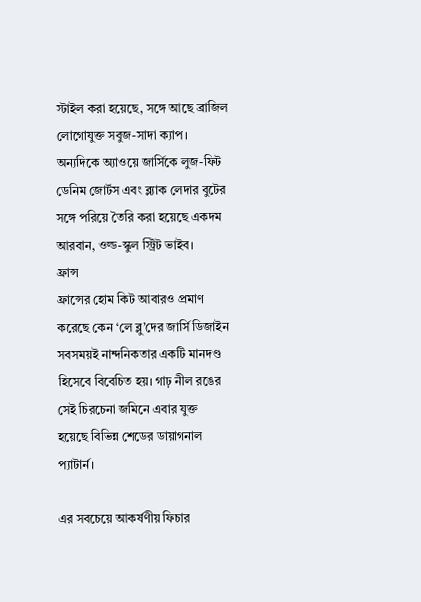স্টাইল করা হয়েছে, সঙ্গে আছে ব্রাজিল লোগোযুক্ত সবুজ-সাদা ক্যাপ। অন্যদিকে অ্যাওয়ে জার্সিকে লুজ-ফিট ডেনিম জোর্টস এবং ব্ল্যাক লেদার বুটের সঙ্গে পরিয়ে তৈরি করা হয়েছে একদম আরবান, ওল্ড-স্কুল স্ট্রিট ভাইব।
ফ্রান্স
ফ্রান্সের হোম কিট আবারও প্রমাণ করেছে কেন ‘লে ব্লু’দের জার্সি ডিজাইন সবসময়ই নান্দনিকতার একটি মানদণ্ড হিসেবে বিবেচিত হয়। গাঢ় নীল রঙের সেই চিরচেনা জমিনে এবার যুক্ত হয়েছে বিভিন্ন শেডের ডায়াগনাল প্যাটার্ন।

এর সবচেয়ে আকর্ষণীয় ফিচার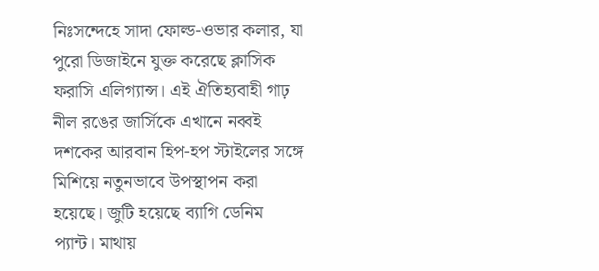নিঃসন্দেহে সাদা ফোল্ড-ওভার কলার, যা পুরো ডিজাইনে যুক্ত করেছে ক্লাসিক ফরাসি এলিগ্যান্স। এই ঐতিহ্যবাহী গাঢ় নীল রঙের জার্সিকে এখানে নব্বই দশকের আরবান হিপ-হপ স্টাইলের সঙ্গে মিশিয়ে নতুনভাবে উপস্থাপন করা হয়েছে। জুটি হয়েছে ব্যাগি ডেনিম প্যান্ট। মাথায়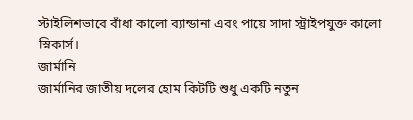স্টাইলিশভাবে বাঁধা কালো ব্যান্ডানা এবং পায়ে সাদা স্ট্রাইপযুক্ত কালো স্নিকার্স।
জার্মানি
জার্মানির জাতীয় দলের হোম কিটটি শুধু একটি নতুন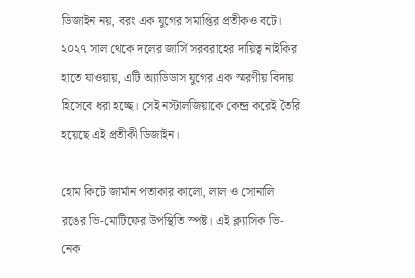ডিজাইন নয়, বরং এক যুগের সমাপ্তির প্রতীকও বটে। ২০২৭ সাল থেকে দলের জার্সি সরবরাহের দায়িত্ব নাইকির হাতে যাওয়ায়, এটি অ্যাডিডাস যুগের এক স্মরণীয় বিদায় হিসেবে ধরা হচ্ছে। সেই নস্টালজিয়াকে কেন্দ্র করেই তৈরি হয়েছে এই প্রতীকী ডিজাইন।

হোম কিটে জার্মান পতাকার কালো, লাল ও সোনালি রঙের ভি-মোটিফের উপস্থিতি স্পষ্ট। এই ক্ল্যাসিক ভি-নেক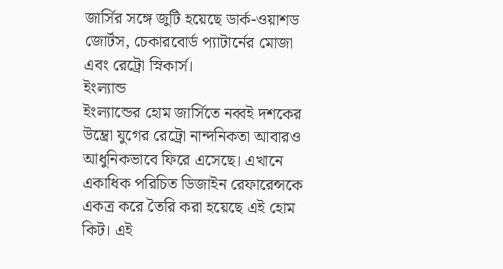জার্সির সঙ্গে জুটি হয়েছে ডার্ক-ওয়াশড জোর্টস, চেকারবোর্ড প্যাটার্নের মোজা এবং রেট্রো স্নিকার্স।
ইংল্যান্ড
ইংল্যান্ডের হোম জার্সিতে নব্বই দশকের উম্ব্রো যুগের রেট্রো নান্দনিকতা আবারও আধুনিকভাবে ফিরে এসেছে। এখানে একাধিক পরিচিত ডিজাইন রেফারেন্সকে একত্র করে তৈরি করা হয়েছে এই হোম কিট। এই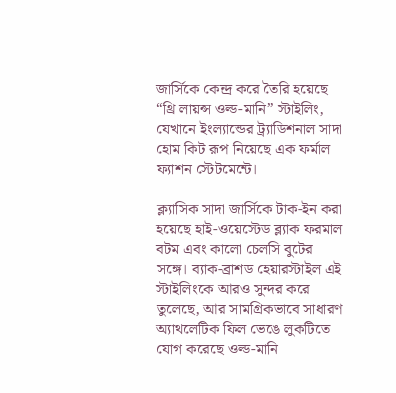জার্সিকে কেন্দ্র করে তৈরি হয়েছে “থ্রি লায়ন্স ওল্ড-মানি” স্টাইলিং, যেখানে ইংল্যান্ডের ট্র্যাডিশনাল সাদা হোম কিট রূপ নিয়েছে এক ফর্মাল ফ্যাশন স্টেটমেন্টে।

ক্ল্যাসিক সাদা জার্সিকে টাক-ইন করা হয়েছে হাই-ওয়েস্টেড ব্ল্যাক ফরমাল বটম এবং কালো চেলসি বুটের সঙ্গে। ব্যাক-ব্রাশড হেয়ারস্টাইল এই স্টাইলিংকে আরও সুন্দর করে তুলেছে, আর সামগ্রিকভাবে সাধারণ অ্যাথলেটিক ফিল ভেঙে লুকটিতে যোগ করেছে ওল্ড-মানি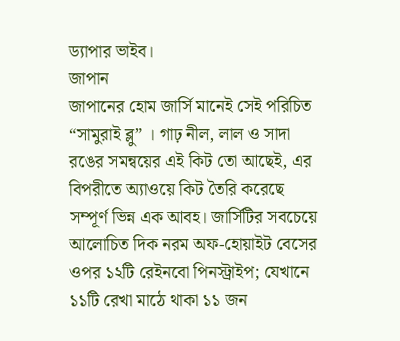ড্যাপার ভাইব।
জাপান
জাপানের হোম জার্সি মানেই সেই পরিচিত “সামুরাই ব্লু” । গাঢ় নীল, লাল ও সাদা রঙের সমন্বয়ের এই কিট তো আছেই, এর বিপরীতে অ্যাওয়ে কিট তৈরি করেছে সম্পূর্ণ ভিন্ন এক আবহ। জার্সিটির সবচেয়ে আলোচিত দিক নরম অফ-হোয়াইট বেসের ওপর ১২টি রেইনবো পিনস্ট্রাইপ; যেখানে ১১টি রেখা মাঠে থাকা ১১ জন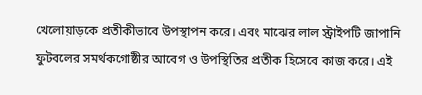খেলোয়াড়কে প্রতীকীভাবে উপস্থাপন করে। এবং মাঝের লাল স্ট্রাইপটি জাপানি ফুটবলের সমর্থকগোষ্ঠীর আবেগ ও উপস্থিতির প্রতীক হিসেবে কাজ করে। এই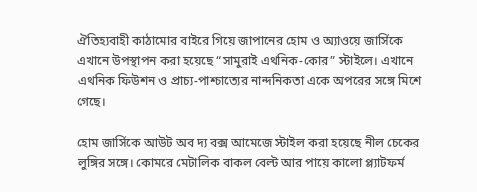ঐতিহ্যবাহী কাঠামোর বাইরে গিয়ে জাপানের হোম ও অ্যাওয়ে জার্সিকে এখানে উপস্থাপন করা হয়েছে “সামুরাই এথনিক-কোর” স্টাইলে। এখানে এথনিক ফিউশন ও প্রাচ্য-পাশ্চাত্যের নান্দনিকতা একে অপরের সঙ্গে মিশে গেছে।

হোম জার্সিকে আউট অব দ্য বক্স আমেজে স্টাইল করা হয়েছে নীল চেকের লুঙ্গির সঙ্গে। কোমরে মেটালিক বাকল বেল্ট আর পায়ে কালো প্ল্যাটফর্ম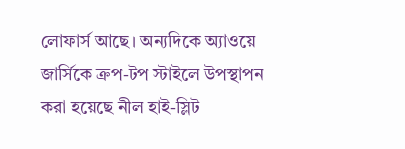লোফার্স আছে। অন্যদিকে অ্যাওয়ে জার্সিকে ক্রপ-টপ স্টাইলে উপস্থাপন করা হয়েছে নীল হাই-স্লিট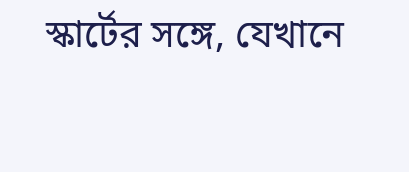স্কার্টের সঙ্গে, যেখানে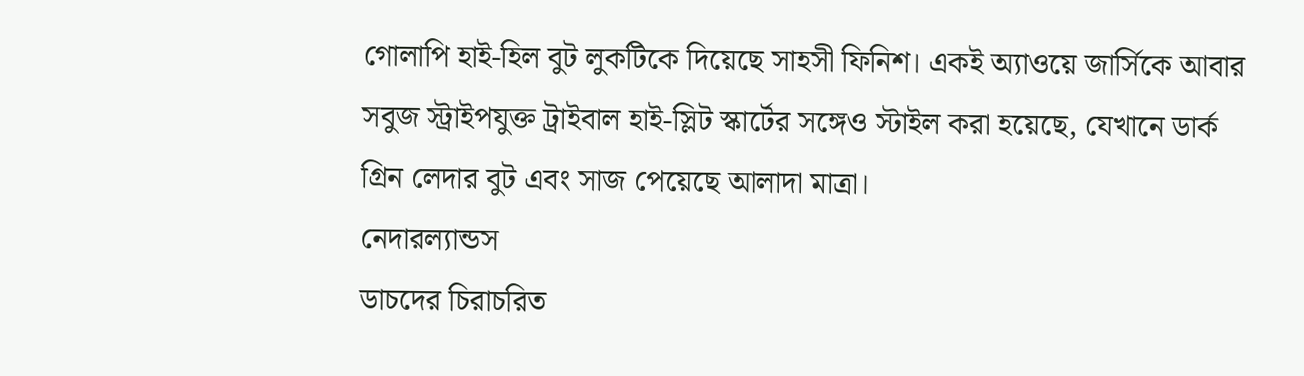গোলাপি হাই-হিল বুট লুকটিকে দিয়েছে সাহসী ফিনিশ। একই অ্যাওয়ে জার্সিকে আবার সবুজ স্ট্রাইপযুক্ত ট্রাইবাল হাই-স্লিট স্কার্টের সঙ্গেও স্টাইল করা হয়েছে, যেখানে ডার্ক গ্রিন লেদার বুট এবং সাজ পেয়েছে আলাদা মাত্রা।
নেদারল্যান্ডস
ডাচদের চিরাচরিত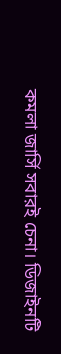কমলা জার্সি সবারই চেনা। ডিজাইনটি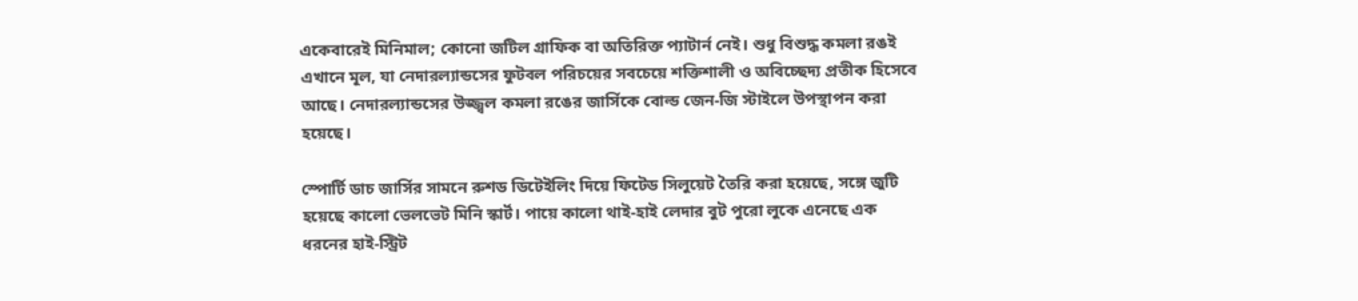একেবারেই মিনিমাল; কোনো জটিল গ্রাফিক বা অতিরিক্ত প্যাটার্ন নেই। শুধু বিশুদ্ধ কমলা রঙই এখানে মূল, যা নেদারল্যান্ডসের ফুটবল পরিচয়ের সবচেয়ে শক্তিশালী ও অবিচ্ছেদ্য প্রতীক হিসেবে আছে। নেদারল্যান্ডসের উজ্জ্বল কমলা রঙের জার্সিকে বোল্ড জেন-জি স্টাইলে উপস্থাপন করা হয়েছে।

স্পোর্টি ডাচ জার্সির সামনে রুশড ডিটেইলিং দিয়ে ফিটেড সিলুয়েট তৈরি করা হয়েছে, সঙ্গে জুটি হয়েছে কালো ভেলভেট মিনি স্কার্ট। পায়ে কালো থাই-হাই লেদার বুট পুরো লুকে এনেছে এক ধরনের হাই-স্ট্রিট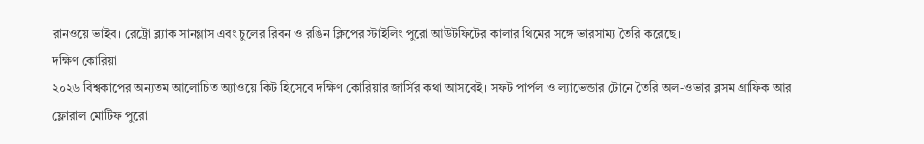রানওয়ে ভাইব। রেট্রো ব্ল্যাক সানগ্লাস এবং চুলের রিবন ও রঙিন ক্লিপের স্টাইলিং পুরো আউটফিটের কালার থিমের সঙ্গে ভারসাম্য তৈরি করেছে।
দক্ষিণ কোরিয়া
২০২৬ বিশ্বকাপের অন্যতম আলোচিত অ্যাওয়ে কিট হিসেবে দক্ষিণ কোরিয়ার জার্সির কথা আসবেই। সফট পার্পল ও ল্যাভেন্ডার টোনে তৈরি অল-ওভার ব্লসম গ্রাফিক আর ফ্লোরাল মোটিফ পুরো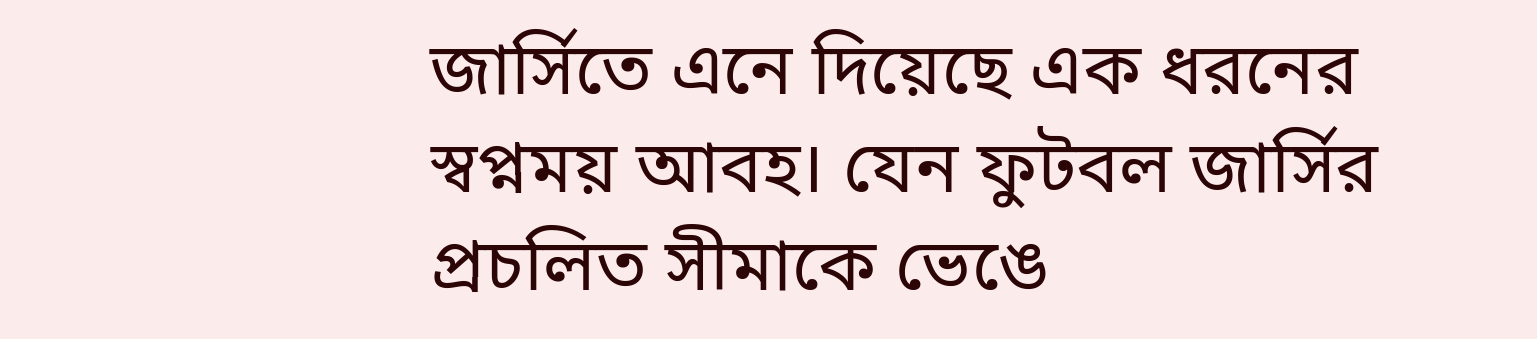জার্সিতে এনে দিয়েছে এক ধরনের স্বপ্নময় আবহ। যেন ফুটবল জার্সির প্রচলিত সীমাকে ভেঙে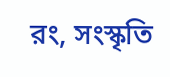রং, সংস্কৃতি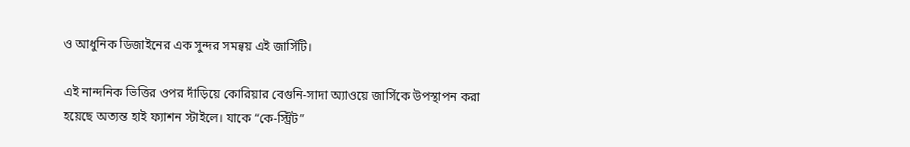ও আধুনিক ডিজাইনের এক সুন্দর সমন্বয় এই জার্সিটি।

এই নান্দনিক ভিত্তির ওপর দাঁড়িয়ে কোরিয়ার বেগুনি-সাদা অ্যাওয়ে জার্সিকে উপস্থাপন করা হয়েছে অত্যন্ত হাই ফ্যাশন স্টাইলে। যাকে “কে-স্ট্রিট”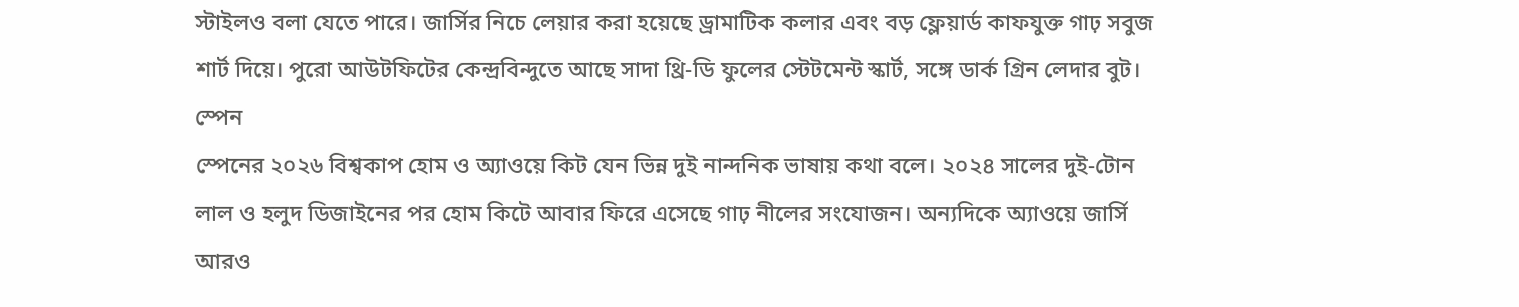স্টাইলও বলা যেতে পারে। জার্সির নিচে লেয়ার করা হয়েছে ড্রামাটিক কলার এবং বড় ফ্লেয়ার্ড কাফযুক্ত গাঢ় সবুজ শার্ট দিয়ে। পুরো আউটফিটের কেন্দ্রবিন্দুতে আছে সাদা থ্রি-ডি ফুলের স্টেটমেন্ট স্কার্ট, সঙ্গে ডার্ক গ্রিন লেদার বুট।
স্পেন
স্পেনের ২০২৬ বিশ্বকাপ হোম ও অ্যাওয়ে কিট যেন ভিন্ন দুই নান্দনিক ভাষায় কথা বলে। ২০২৪ সালের দুই-টোন লাল ও হলুদ ডিজাইনের পর হোম কিটে আবার ফিরে এসেছে গাঢ় নীলের সংযোজন। অন্যদিকে অ্যাওয়ে জার্সি আরও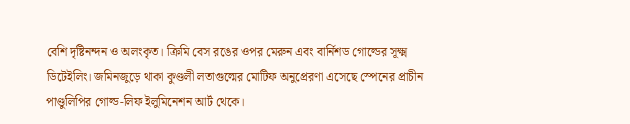বেশি দৃষ্টিনন্দন ও অলংকৃত। ক্রিমি বেস রঙের ওপর মেরুন এবং বার্নিশড গোল্ডের সূক্ষ্ম ডিটেইলিং। জমিনজুড়ে থাকা কুণ্ডলী লতাগুল্মের মোটিফ অনুপ্রেরণা এসেছে স্পেনের প্রাচীন পাণ্ডুলিপির গোল্ড-লিফ ইলুমিনেশন আর্ট থেকে।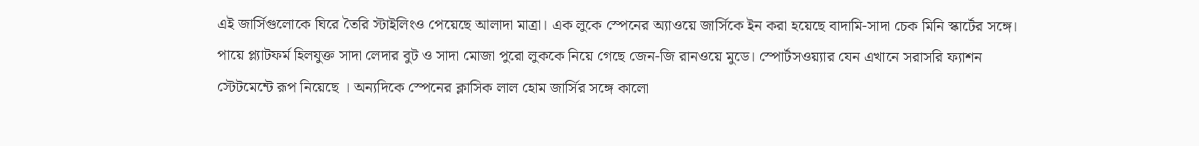এই জার্সিগুলোকে ঘিরে তৈরি স্টাইলিংও পেয়েছে আলাদা মাত্রা। এক লুকে স্পেনের অ্যাওয়ে জার্সিকে ইন করা হয়েছে বাদামি-সাদা চেক মিনি স্কার্টের সঙ্গে। পায়ে প্ল্যাটফর্ম হিলযুক্ত সাদা লেদার বুট ও সাদা মোজা পুরো লুককে নিয়ে গেছে জেন-জি রানওয়ে মুডে। স্পোর্টসওয়্যার যেন এখানে সরাসরি ফ্যাশন স্টেটমেন্টে রূপ নিয়েছে । অন্যদিকে স্পেনের ক্লাসিক লাল হোম জার্সির সঙ্গে কালো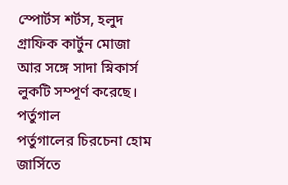স্পোর্টস শর্টস, হলুদ গ্রাফিক কার্টুন মোজা আর সঙ্গে সাদা স্নিকার্স লুকটি সম্পূর্ণ করেছে।
পর্তুগাল
পর্তুগালের চিরচেনা হোম জার্সিতে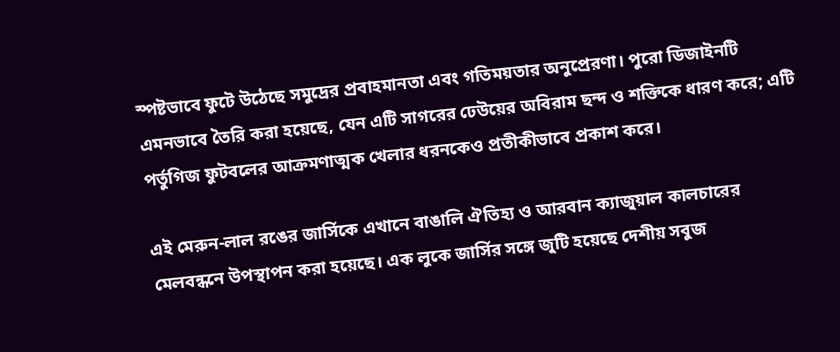স্পষ্টভাবে ফুটে উঠেছে সমুদ্রের প্রবাহমানতা এবং গতিময়তার অনুপ্রেরণা। পুরো ডিজাইনটি এমনভাবে তৈরি করা হয়েছে, যেন এটি সাগরের ঢেউয়ের অবিরাম ছন্দ ও শক্তিকে ধারণ করে; এটি পর্তুগিজ ফুটবলের আক্রমণাত্মক খেলার ধরনকেও প্রতীকীভাবে প্রকাশ করে।

এই মেরুন-লাল রঙের জার্সিকে এখানে বাঙালি ঐতিহ্য ও আরবান ক্যাজুয়াল কালচারের মেলবন্ধনে উপস্থাপন করা হয়েছে। এক লুকে জার্সির সঙ্গে জুটি হয়েছে দেশীয় সবুজ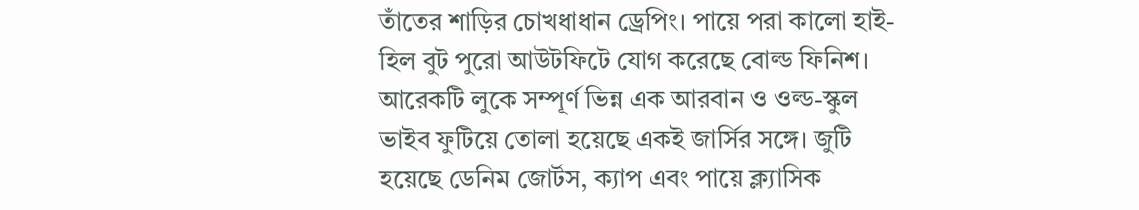তাঁতের শাড়ির চোখধাধান ড্রেপিং। পায়ে পরা কালো হাই-হিল বুট পুরো আউটফিটে যোগ করেছে বোল্ড ফিনিশ। আরেকটি লুকে সম্পূর্ণ ভিন্ন এক আরবান ও ওল্ড-স্কুল ভাইব ফুটিয়ে তোলা হয়েছে একই জার্সির সঙ্গে। জুটি হয়েছে ডেনিম জোর্টস, ক্যাপ এবং পায়ে ক্ল্যাসিক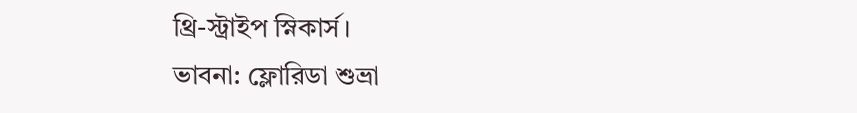থ্রি-স্ট্রাইপ স্নিকার্স।
ভাবনা: ফ্লোরিডা শুভ্রা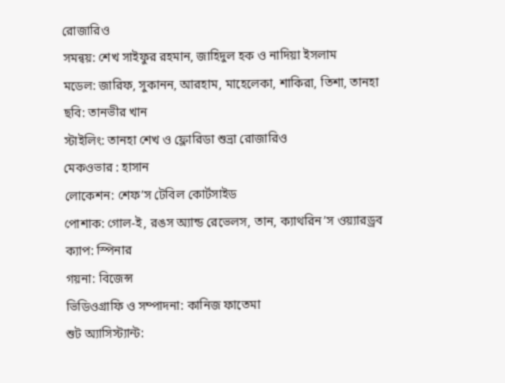রোজারিও
সমন্বয়: শেখ সাইফুর রহমান, জাহিদুল হক ও নাদিয়া ইসলাম
মডেল: জারিফ, সুকানন, আরহাম, মাহেলেকা, শাকিরা, তিশা, তানহা
ছবি: তানভীর খান
স্টাইলিং: তানহা শেখ ও ফ্লোরিডা শুভ্রা রোজারিও
মেকওভার : হাসান
লোকেশন: শেফ’স টেবিল কোর্টসাইড
পোশাক: গোল-ই, রঙস অ্যান্ড রেভেলস, তান, ক্যাথরিন’স ওয়্যারড্রব
ক্যাপ: স্পিনার
গয়না: বিজেন্স
ভিডিওগ্রাফি ও সম্পাদনা: কানিজ ফাতেমা
শুট অ্যাসিস্ট্যান্ট: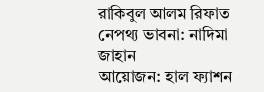রাকিবুল আলম রিফাত
নেপথ্য ভাবনা: নাদিমা জাহান
আয়োজন: হাল ফ্যাশন